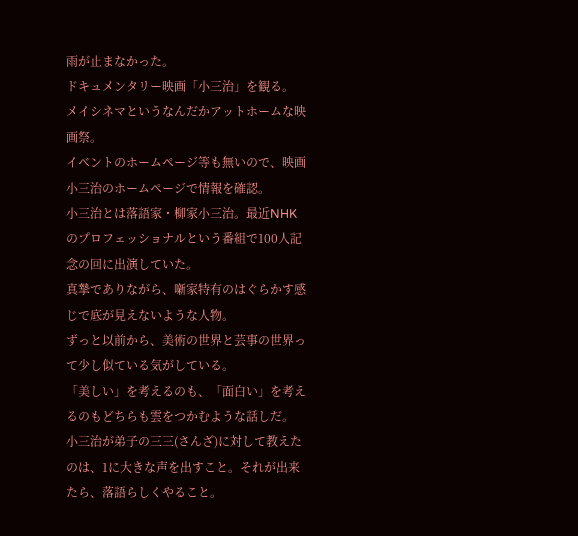雨が止まなかった。
ドキュメンタリー映画「小三治」を観る。
メイシネマというなんだかアットホームな映画祭。
イベントのホームページ等も無いので、映画小三治のホームページで情報を確認。
小三治とは落語家・柳家小三治。最近NHKのプロフェッショナルという番組で100人記念の回に出演していた。
真摯でありながら、噺家特有のはぐらかす感じで底が見えないような人物。
ずっと以前から、美術の世界と芸事の世界って少し似ている気がしている。
「美しい」を考えるのも、「面白い」を考えるのもどちらも雲をつかむような話しだ。
小三治が弟子の三三(さんざ)に対して教えたのは、1に大きな声を出すこと。それが出来たら、落語らしくやること。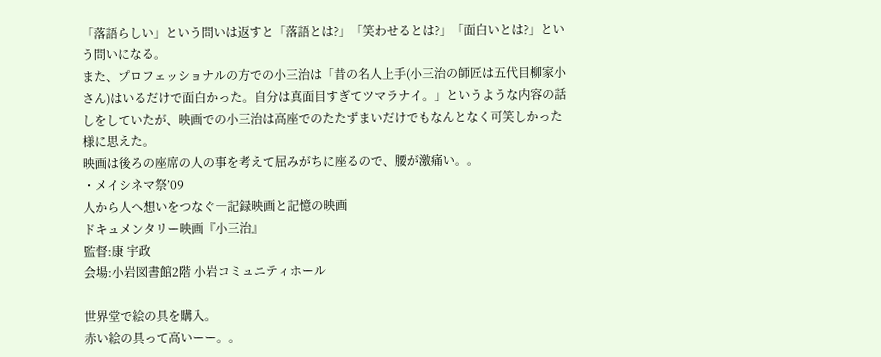「落語らしい」という問いは返すと「落語とは?」「笑わせるとは?」「面白いとは?」という問いになる。
また、プロフェッショナルの方での小三治は「昔の名人上手(小三治の師匠は五代目柳家小さん)はいるだけで面白かった。自分は真面目すぎてツマラナイ。」というような内容の話しをしていたが、映画での小三治は高座でのたたずまいだけでもなんとなく可笑しかった様に思えた。
映画は後ろの座席の人の事を考えて屈みがちに座るので、腰が激痛い。。
・メイシネマ祭’09
人から人へ想いをつなぐ―記録映画と記憶の映画
ドキュメンタリー映画『小三治』
監督:康 宇政
会場:小岩図書館2階 小岩コミュニティホール

世界堂で絵の具を購入。
赤い絵の具って高いーー。。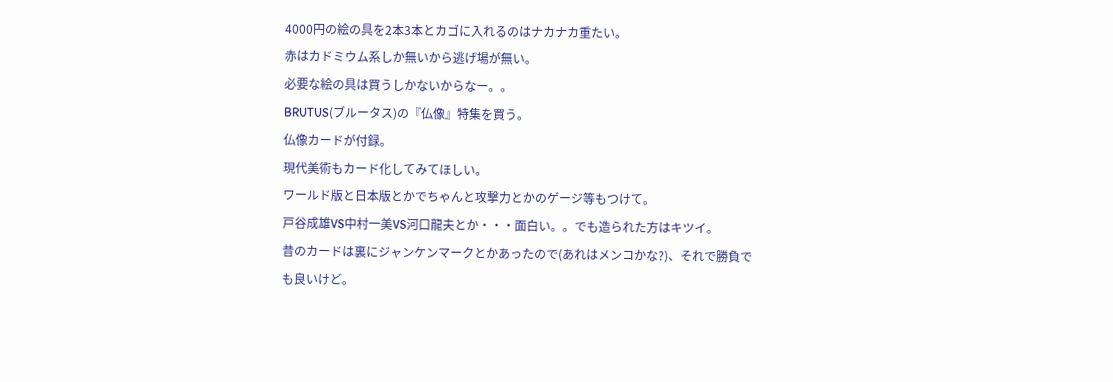4000円の絵の具を2本3本とカゴに入れるのはナカナカ重たい。
赤はカドミウム系しか無いから逃げ場が無い。
必要な絵の具は買うしかないからなー。。
BRUTUS(ブルータス)の『仏像』特集を買う。
仏像カードが付録。
現代美術もカード化してみてほしい。
ワールド版と日本版とかでちゃんと攻撃力とかのゲージ等もつけて。
戸谷成雄VS中村一美VS河口龍夫とか・・・面白い。。でも造られた方はキツイ。
昔のカードは裏にジャンケンマークとかあったので(あれはメンコかな?)、それで勝負でも良いけど。